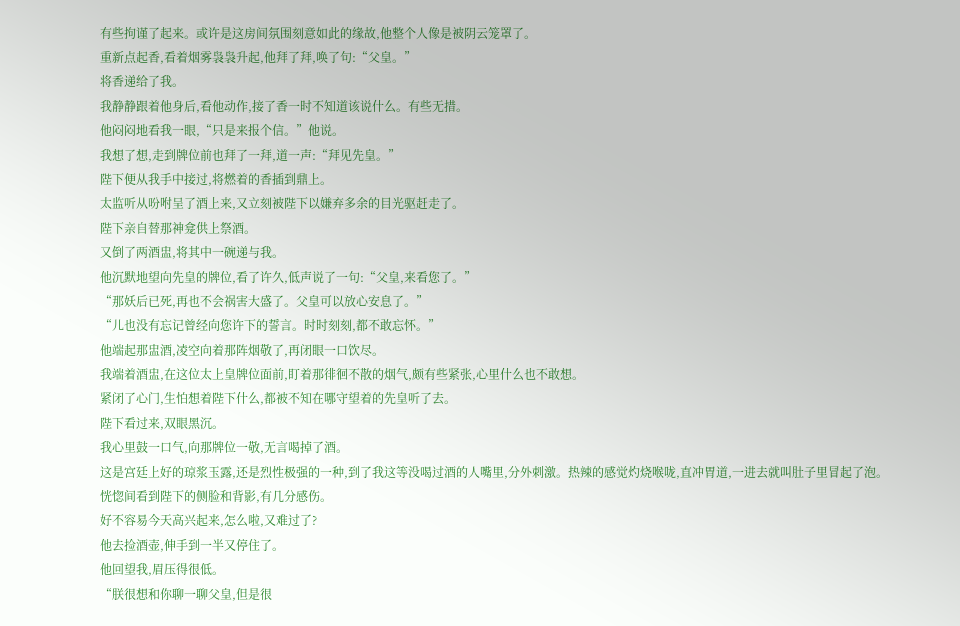有些拘谨了起来。或许是这房间氛围刻意如此的缘故,他整个人像是被阴云笼罩了。
重新点起香,看着烟雾袅袅升起,他拜了拜,唤了句:“父皇。”
将香递给了我。
我静静跟着他身后,看他动作,接了香一时不知道该说什么。有些无措。
他闷闷地看我一眼,“只是来报个信。”他说。
我想了想,走到牌位前也拜了一拜,道一声:“拜见先皇。”
陛下便从我手中接过,将燃着的香插到鼎上。
太监听从吩咐呈了酒上来,又立刻被陛下以嫌弃多余的目光驱赶走了。
陛下亲自替那神龛供上祭酒。
又倒了两酒盅,将其中一碗递与我。
他沉默地望向先皇的牌位,看了许久,低声说了一句:“父皇,来看您了。”
“那妖后已死,再也不会祸害大盛了。父皇可以放心安息了。”
“儿也没有忘记曾经向您许下的誓言。时时刻刻,都不敢忘怀。”
他端起那盅酒,凌空向着那阵烟敬了,再闭眼一口饮尽。
我端着酒盅,在这位太上皇牌位面前,盯着那徘徊不散的烟气,颇有些紧张,心里什么也不敢想。
紧闭了心门,生怕想着陛下什么,都被不知在哪守望着的先皇听了去。
陛下看过来,双眼黑沉。
我心里鼓一口气,向那牌位一敬,无言喝掉了酒。
这是宫廷上好的琼浆玉露,还是烈性极强的一种,到了我这等没喝过酒的人嘴里,分外刺激。热辣的感觉灼烧喉咙,直冲胃道,一进去就叫肚子里冒起了泡。
恍惚间看到陛下的侧脸和背影,有几分感伤。
好不容易今天高兴起来,怎么啦,又难过了?
他去捡酒壶,伸手到一半又停住了。
他回望我,眉压得很低。
“朕很想和你聊一聊父皇,但是很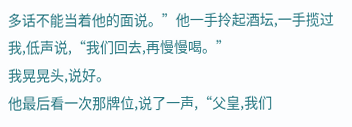多话不能当着他的面说。”他一手拎起酒坛,一手揽过我,低声说,“我们回去,再慢慢喝。”
我晃晃头,说好。
他最后看一次那牌位,说了一声,“父皇,我们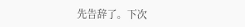先告辞了。下次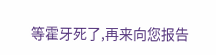等霍牙死了,再来向您报告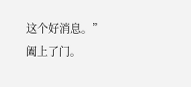这个好消息。”
阖上了门。